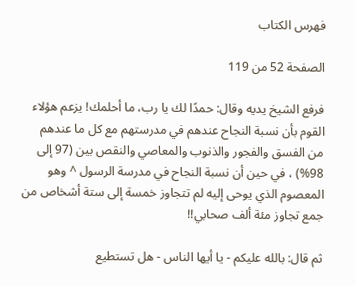فهرس الكتاب

الصفحة 52 من 119

فرفع الشيخ يديه وقال: حمدًا لك يا رب، ما أحلمك! يزعم هؤلاء القوم بأن نسبة النجاح عندهم في مدرستهم مع كل ما عندهم من الفسق والفجور والذنوب والمعاصي والنقص بين (97 إلى 98%) ، في حين أن نسبة النجاح في مدرسة الرسول ^ وهو المعصوم الذي يوحى إليه لم تتجاوز خمسة إلى ستة أشخاص من جمع تجاوز مئة ألف صحابي!!

ثم قال: بالله عليكم - يا أيها الناس - هل تستطيع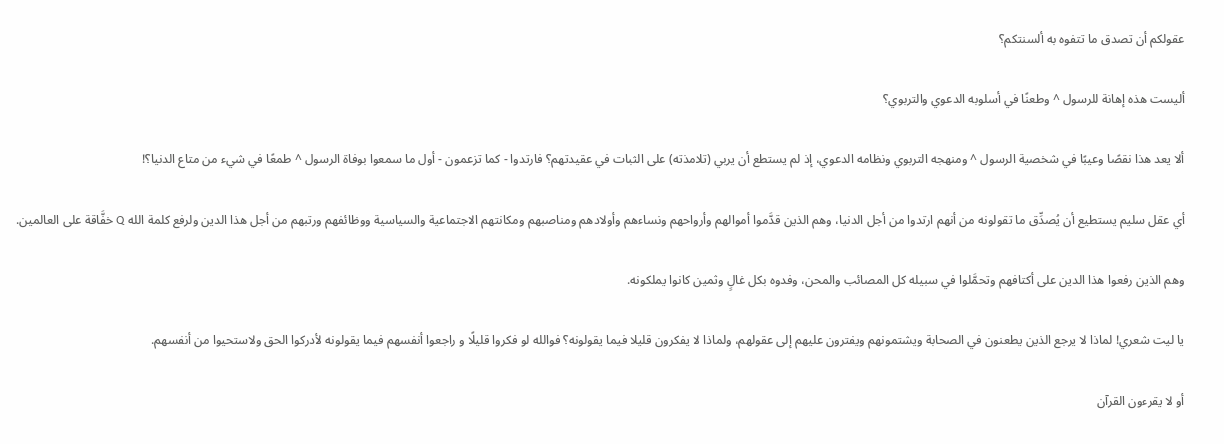عقولكم أن تصدق ما تتفوه به ألسنتكم؟

أليست هذه إهانة للرسول ^ وطعنًا في أسلوبه الدعوي والتربوي؟

ألا يعد هذا نقصًا وعيبًا في شخصية الرسول ^ ومنهجه التربوي ونظامه الدعوي، إذ لم يستطع أن يربي (تلامذته) على الثبات في عقيدتهم؟ فارتدوا - كما تزعمون - أول ما سمعوا بوفاة الرسول ^ طمعًا في شيء من متاع الدنيا؟!

أي عقل سليم يستطيع أن يُصدِّق ما تقولونه من أنهم ارتدوا من أجل الدنيا، وهم الذين قدَّموا أموالهم وأرواحهم ونساءهم وأولادهم ومناصبهم ومكانتهم الاجتماعية والسياسية ووظائفهم ورتبهم من أجل هذا الدين ولرفع كلمة الله Q خفَّاقة على العالمين.

وهم الذين رفعوا هذا الدين على أكتافهم وتحمَّلوا في سبيله كل المصائب والمحن، وفدوه بكل غالٍ وثمين كانوا يملكونه.

يا ليت شعري! لماذا لا يرجع الذين يطعنون في الصحابة ويشتمونهم ويفترون عليهم إلى عقولهم، ولماذا لا يفكرون قليلا فيما يقولونه؟ فوالله لو فكروا قليلًا و راجعوا أنفسهم فيما يقولونه لأدركوا الحق ولاستحيوا من أنفسهم.

أو لا يقرءون القرآن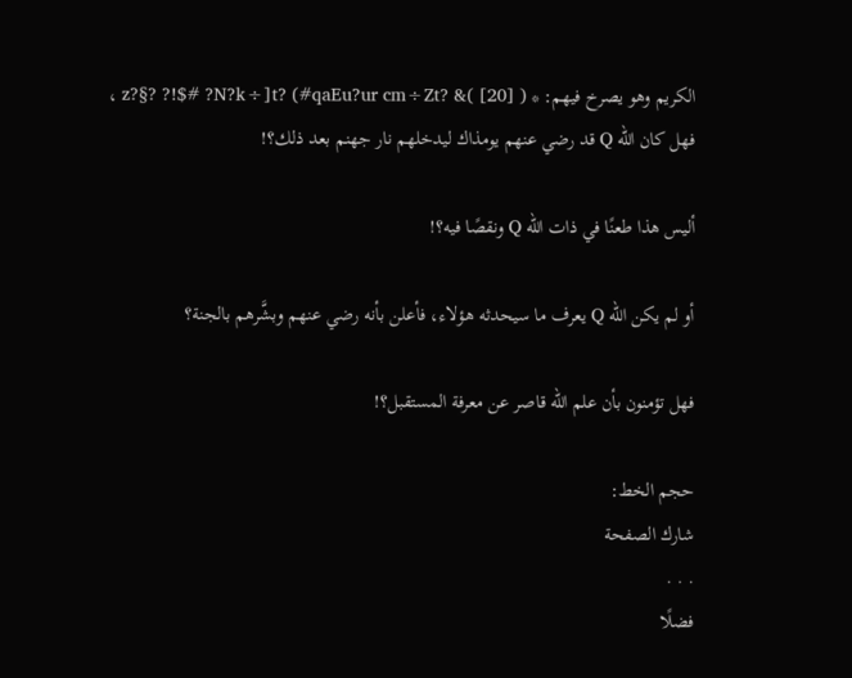الكريم وهو يصرخ فيهم: * z?§? ?!$# ?N?k÷]t? (#qaEu?ur cm÷Zt? &( [20] ) ، فهل كان الله Q قد رضي عنهم يومذاك ليدخلهم نار جهنم بعد ذلك؟!

أليس هذا طعنًا في ذات الله Q ونقصًا فيه؟!

أو لم يكن الله Q يعرف ما سيحدثه هؤلاء، فأعلن بأنه رضي عنهم وبشَّرهم بالجنة؟

فهل تؤمنون بأن علم الله قاصر عن معرفة المستقبل؟!

حجم الخط:
شارك الصفحة
. . .
فضلًا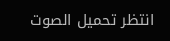انتظر تحميل الصوت